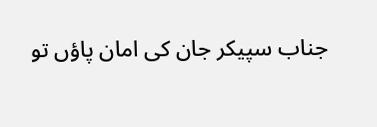جناب سپیکر جان کی امان پاؤں تو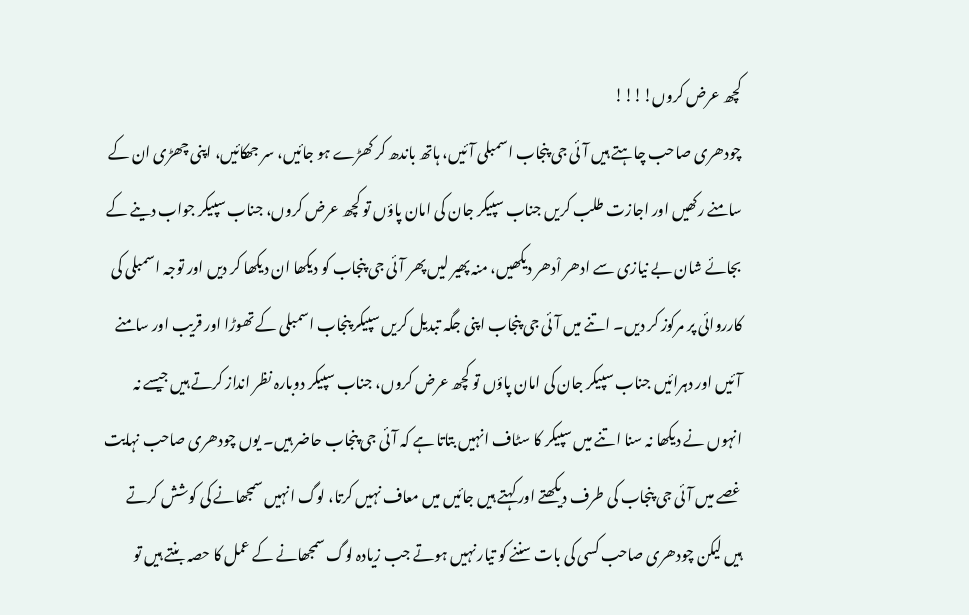کچھ عرض کروں!!!!
چودھری صاحب چاہتے ہیں آئی جی پنجاب اسمبلی آئیں، ہاتھ باندھ کر کھڑے ہو جائیں، سر جھکائیں، اپنی چھڑی ان کے سامنے رکھیں اور اجازت طلب کریں جناب سپیکر جان کی امان پاؤں تو کچھ عرض کروں، جناب سپیکر جواب دینے کے بجائے شان بے نیازی سے ادھر اْدھر دیکھیں، منہ پھیر لیں پھر آئی جی پنجاب کو دیکھا ان دیکھا کر دیں اور توجہ اسمبلی کی کارروائی پر مرکوز کر دیں۔ اتنے میں آئی جی پنجاب اپنی جگہ تبدیل کریں سپیکر پنجاب اسمبلی کے تھوڑا اور قریب اور سامنے آئیں اور دہرائیں جناب سپیکر جان کی امان پاؤں تو کچھ عرض کروں، جناب سپیکر دوبارہ نظر انداز کرتے ہیں جیسے نہ انہوں نے دیکھا نہ سنا اتنے میں سپیکر کا سٹاف انہیں بتاتا ہے کہ آئی جی پنجاب حاضر ہیں۔ یوں چودھری صاحب نہایت غصے میں آئی جی پنجاب کی طرف دیکھتے اور کہتے ہیں جائیں میں معاف نہیں کرتا، لوگ انہیں سمجھانے کی کوشش کرتے ہیں لیکن چودھری صاحب کسی کی بات سننے کو تیار نہیں ہوتے جب زیادہ لوگ سمجھانے کے عمل کا حصہ بنتے ہیں تو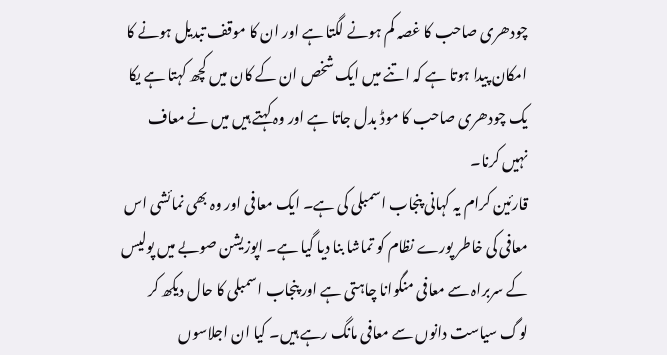چودھری صاحب کا غصہ کم ہونے لگتا ہے اور ان کا موقف تبدیل ہونے کا امکان پیدا ہوتا ہے کہ اتنے میں ایک شخص ان کے کان میں کچھ کہتا ہے یکا یک چودھری صاحب کا موڈ بدل جاتا ہے اور وہ کہتے ہیں میں نے معاف نہیں کرنا۔
قارئین کرام یہ کہانی پنجاب اسمبلی کی ہے۔ ایک معافی اور وہ بھی نمائشی اس معافی کی خاطر پورے نظام کو تماشا بنا دیا گیا ہے۔ اپوزیشن صوبے میں پولیس کے سربراہ سے معافی منگوانا چاہتی ہے اور پنجاب اسمبلی کا حال دیکھ کر لوگ سیاست دانوں سے معافی مانگ رہے ہیں۔ کیا ان اجلاسوں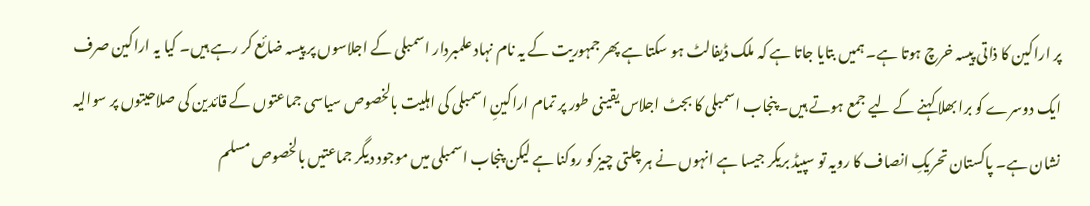پر اراکین کا ذاتی پیسہ خرچ ہوتا ہے۔ ہمیں بتایا جاتا ہے کہ ملک ڈیفالٹ ہو سکتا ہے پھر جمہوریت کے یہ نام نہاد علمبردار اسمبلی کے اجلاسوں پر پیسہ ضائع کر رہے ہیں۔ کیا یہ اراکین صرف ایک دوسرے کو برا بھلا کہنے کے لیے جمع ہوتے ہیں۔ پنجاب اسمبلی کا بجٹ اجلاس یقینی طور پر تمام اراکینِ اسمبلی کی اہلیت بالخصوص سیاسی جماعتوں کے قائدین کی صلاحیتوں پر سوالیہ نشان ہے۔ پاکستان تحریکِ انصاف کا رویہ تو سپیڈ بریکر جیسا ہے انہوں نے ہر چلتی چیز کو روکنا ہے لیکن پنجاب اسمبلی میں موجود دیگر جماعتیں بالخصوص مسلم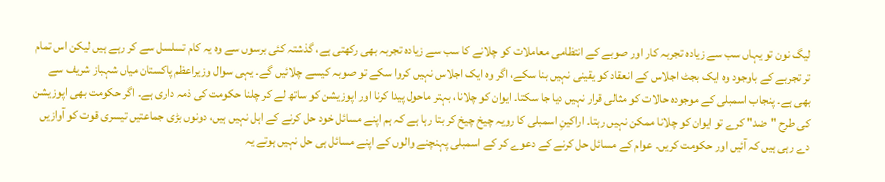لیگ نون تو یہاں سب سے زیادہ تجربہ کار اور صوبے کے انتظامی معاملات کو چلانے کا سب سے زیادہ تجربہ بھی رکھتی ہے، گذشتہ کئی برسوں سے وہ یہ کام تسلسل سے کر رہے ہیں لیکن اس تمام تر تجربے کے باوجود وہ ایک بجٹ اجلاس کے انعقاد کو یقینی نہیں بنا سکے، اگر وہ ایک اجلاس نہیں کروا سکے تو صوبہ کیسے چلائیں گے۔ یہی سوال وزیراعظم پاکستان میاں شہباز شریف سے بھی ہے۔ پنجاب اسمبلی کے موجودہ حالات کو مثالی قرار نہیں دیا جا سکتا۔ ایوان کو چلانا، بہتر ماحول پیدا کرنا اور اپوزیشن کو ساتھ لے کر چلنا حکومت کی ذمہ داری ہے۔ اگر حکومت بھی اپوزیشن کی طرح "ضد" کرے تو ایوان کو چلانا ممکن نہیں رہتا۔ اراکینِ اسمبلی کا رویہ چیخ چیخ کر بتا رہا ہے کہ ہم اپنے مسائل خود حل کرنے کے اہل نہیں ہیں، دونوں بڑی جماعتیں تیسری قوت کو آوازیں دے رہی ہیں کہ آئیں اور حکومت کریں۔ عوام کے مسائل حل کرنے کے دعوے کر کے اسمبلی پہنچنے والوں کے اپنے مسائل ہی حل نہیں ہوتے یہ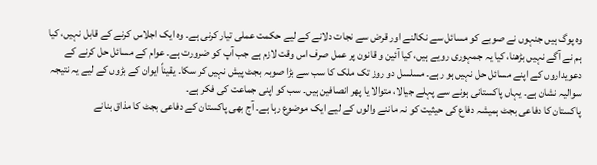وہ پوگ ہیں جنہوں نے صوبے کو مسائل سے نکالنے اور قرض سے نجات دلانے کے لیے حکمت عملی تیار کرنی ہے۔ وہ ایک اجلاس کرنے کے قابل نہیں، کیا ہم نے آگے نہیں بڑھنا، کیا یہ جمہوری رویے ہیں، کیا آئین و قانون پر عمل صرف اس وقت لازم ہے جب آپ کو ضرورت ہے۔ عوام کے مسائل حل کرنے کے دعویداروں کے اپنے مسائل حل نہیں ہو رہے۔ مسلسل دو روز تک ملک کا سب سے بڑا صوبہ بجٹ پیش نہیں کر سکا۔ یقیناً ایوان کے بڑوں کے لیے یہ نتیجہ سوالیہ نشان ہے۔ یہاں پاکستانی ہونے سے پہلے جیالا، متوالا یا پھر انصافین ہیں۔ سب کو اپنی جماعت کی فکر ہے۔
پاکستان کا دفاعی بجٹ ہمیشہ دفاع کی حیثیت کو نہ ماننے والوں کے لیے ایک موضوع رہا ہے۔ آج بھی پاکستان کے دفاعی بجٹ کا مذاق بنانے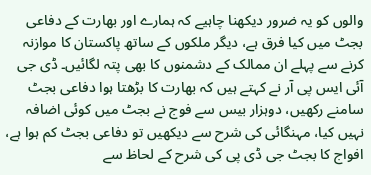والوں کو یہ ضرور دیکھنا چاہیے کہ ہمارے اور بھارت کے دفاعی بجٹ میں کیا فرق ہے، دیگر ملکوں کے ساتھ پاکستان کا موازنہ کرنے سے پہلے ان ممالک کے دشمنوں کا بھی پتہ لگائیں۔ ڈی جی آئی ایس پی آر نے کہتے ہیں کہ بھارت کا بڑھتا ہوا دفاعی بجٹ سامنے رکھیں، دوہزار بیس سے فوج نے بجٹ میں کوئی اضافہ نہیں کیا، مہنگائی کی شرح سے دیکھیں تو دفاعی بجٹ کم ہوا ہے، افواج کا بجٹ جی ڈی پی کی شرح کے لحاظ سے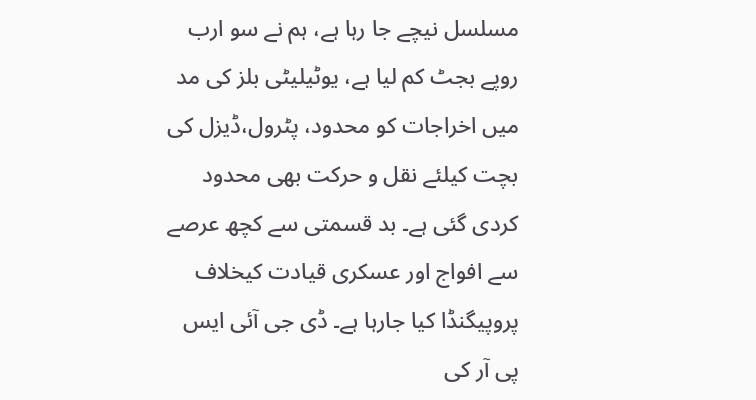مسلسل نیچے جا رہا ہے، ہم نے سو ارب روپے بجٹ کم لیا ہے، یوٹیلیٹی بلز کی مد میں اخراجات کو محدود، پٹرول،ڈیزل کی بچت کیلئے نقل و حرکت بھی محدود کردی گئی ہے۔ بد قسمتی سے کچھ عرصے سے افواج اور عسکری قیادت کیخلاف پروپیگنڈا کیا جارہا ہے۔ ڈی جی آئی ایس پی آر کی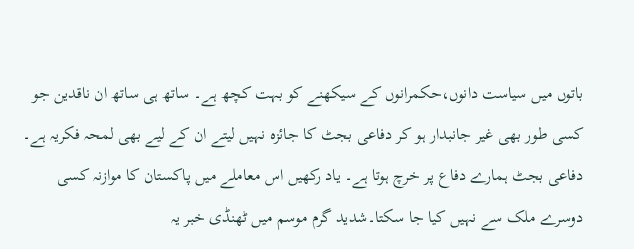باتوں میں سیاست دانوں،حکمرانوں کے سیکھنے کو بہت کچھ ہے۔ ساتھ ہی ساتھ ان ناقدین جو کسی طور بھی غیر جانبدار ہو کر دفاعی بجٹ کا جائزہ نہیں لیتے ان کے لیے بھی لمحہ فکریہ ہے۔ دفاعی بجٹ ہمارے دفاع پر خرچ ہوتا ہے۔ یاد رکھیں اس معاملے میں پاکستان کا موازنہ کسی دوسرے ملک سے نہیں کیا جا سکتا۔شدید گرم موسم میں ٹھنڈی خبر یہ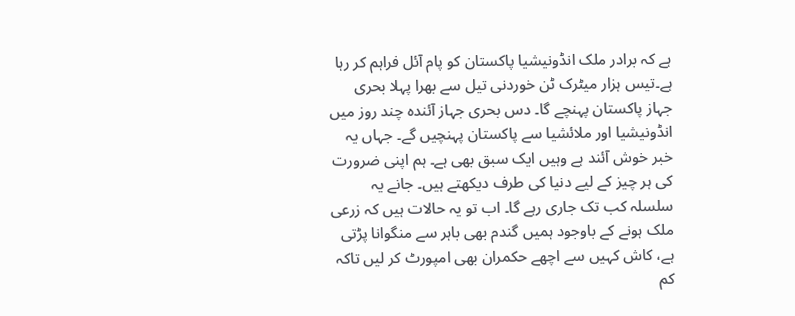ہے کہ برادر ملک انڈونیشیا پاکستان کو پام آئل فراہم کر رہا ہے۔تیس ہزار میٹرک ٹن خوردنی تیل سے بھرا پہلا بحری جہاز پاکستان پہنچے گا۔ دس بحری جہاز آئندہ چند روز میں انڈونیشیا اور ملائشیا سے پاکستان پہنچیں گے۔ جہاں یہ خبر خوش آئند ہے وہیں ایک سبق بھی ہے۔ ہم اپنی ضرورت کی ہر چیز کے لیے دنیا کی طرف دیکھتے ہیں۔ جانے یہ سلسلہ کب تک جاری رہے گا۔ اب تو یہ حالات ہیں کہ زرعی ملک ہونے کے باوجود ہمیں گندم بھی باہر سے منگوانا پڑتی ہے، کاش کہیں سے اچھے حکمران بھی امپورٹ کر لیں تاکہ کم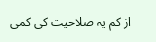از کم یہ صلاحیت کی کمی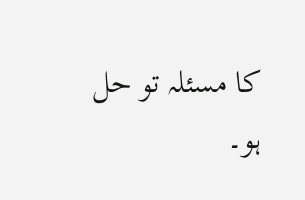کا مسئلہ تو حل ہو۔